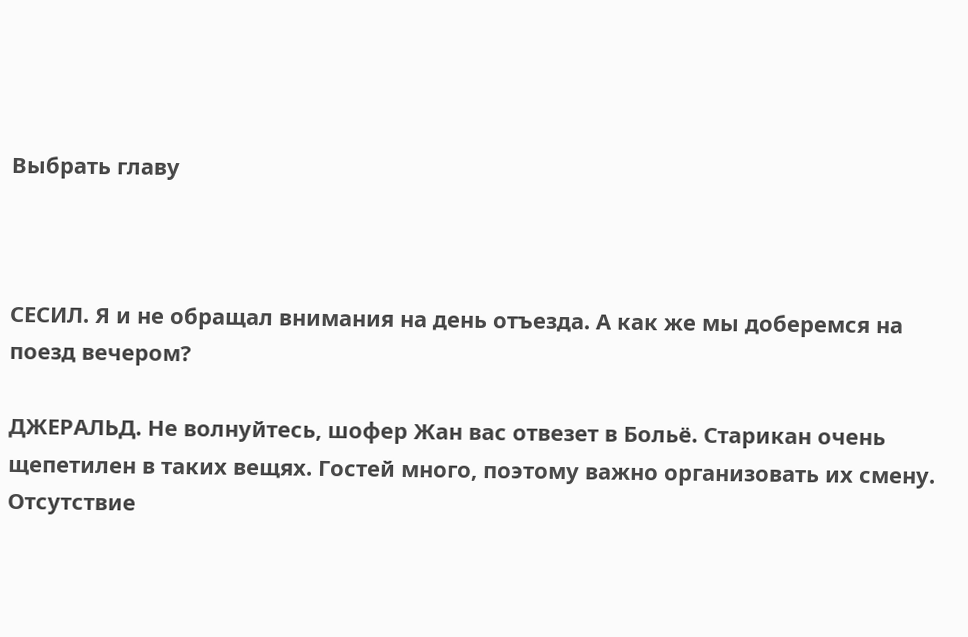Выбрать главу



СЕСИЛ. Я и не обращал внимания на день отъезда. А как же мы доберемся на поезд вечером?

ДЖЕРАЛЬД. Не волнуйтесь, шофер Жан вас отвезет в Больё. Старикан очень щепетилен в таких вещях. Гостей много, поэтому важно организовать их смену. Отсутствие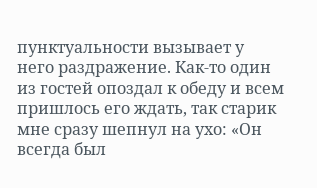пунктуальности вызывает у него раздражение. Как-то один из гостей опоздал к обеду и всем пришлось его ждать, так старик мне сразу шепнул на ухо: «Он всегда был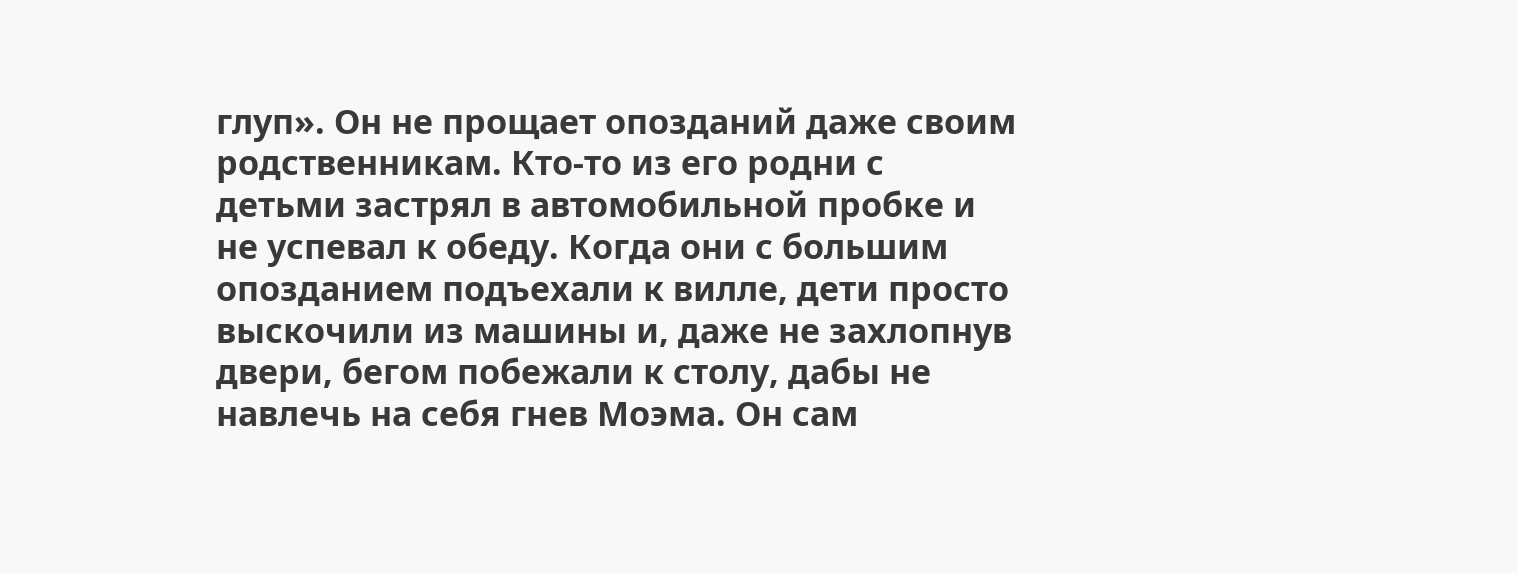глуп». Он не прощает опозданий даже своим родственникам. Кто-то из его родни с детьми застрял в автомобильной пробке и не успевал к обеду. Когда они с большим опозданием подъехали к вилле, дети просто выскочили из машины и, даже не захлопнув двери, бегом побежали к столу, дабы не навлечь на себя гнев Моэма. Он сам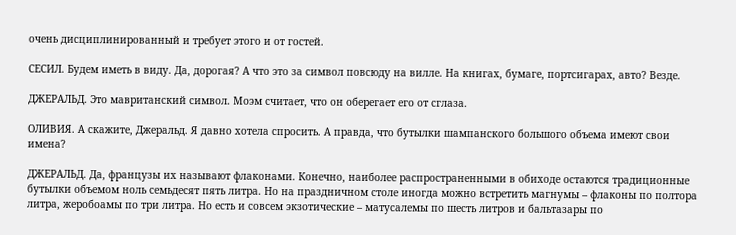очень дисциплинированный и требует этого и от гостей.

СЕСИЛ. Будем иметь в виду. Да, дорогая? А что это за символ повсюду на вилле. На книгах, бумаге, портсигарах, авто? Везде.

ДЖЕРАЛЬД. Это мавританский символ. Моэм считает, что он оберегает его от сглаза.

ОЛИВИЯ. А скажите, Джеральд. Я давно хотела спросить. А правда, что бутылки шампанского большого объема имеют свои имена?

ДЖЕРАЛЬД. Да, французы их называют флаконами. Конечно, наиболее распространенными в обиходе остаются традиционные бутылки объемом ноль семьдесят пять литра. Но на праздничном столе иногда можно встретить магнумы – флаконы по полтора литра, жеробоамы по три литра. Но есть и совсем экзотические – матусалемы по шесть литров и бальтазары по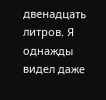двенадцать литров. Я однажды видел даже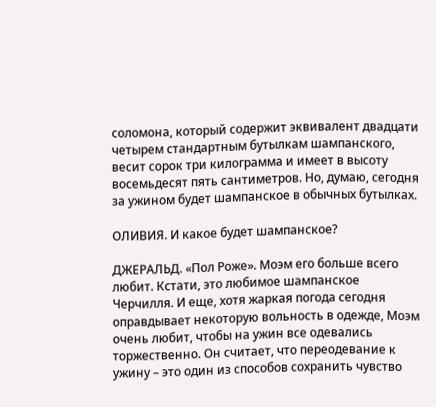соломона, который содержит эквивалент двадцати четырем стандартным бутылкам шампанского, весит сорок три килограмма и имеет в высоту восемьдесят пять сантиметров. Но, думаю, сегодня за ужином будет шампанское в обычных бутылках.

ОЛИВИЯ. И какое будет шампанское?

ДЖЕРАЛЬД. «Пол Роже». Моэм его больше всего любит. Кстати, это любимое шампанское Черчилля. И еще, хотя жаркая погода сегодня оправдывает некоторую вольность в одежде, Моэм очень любит, чтобы на ужин все одевались торжественно. Он считает, что переодевание к ужину – это один из способов сохранить чувство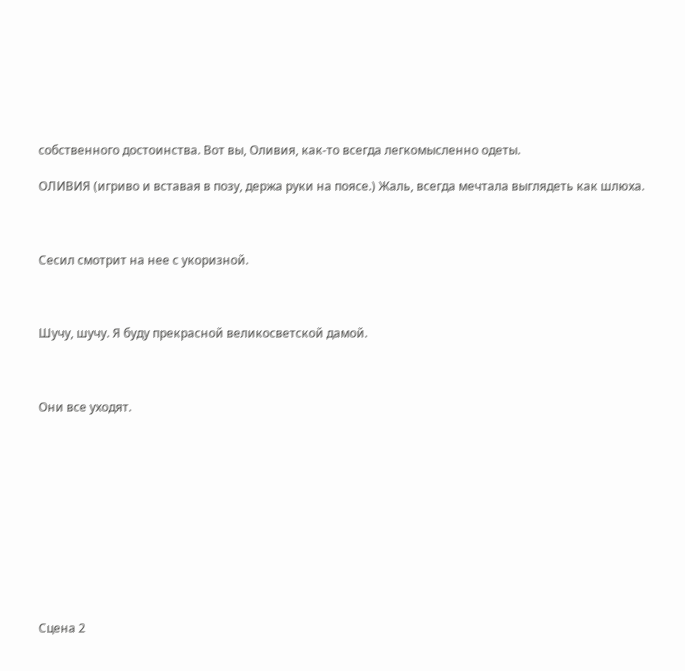собственного достоинства. Вот вы, Оливия, как-то всегда легкомысленно одеты.

ОЛИВИЯ (игриво и вставая в позу, держа руки на поясе.) Жаль, всегда мечтала выглядеть как шлюха.



Сесил смотрит на нее с укоризной.



Шучу, шучу. Я буду прекрасной великосветской дамой.



Они все уходят.











Сцена 2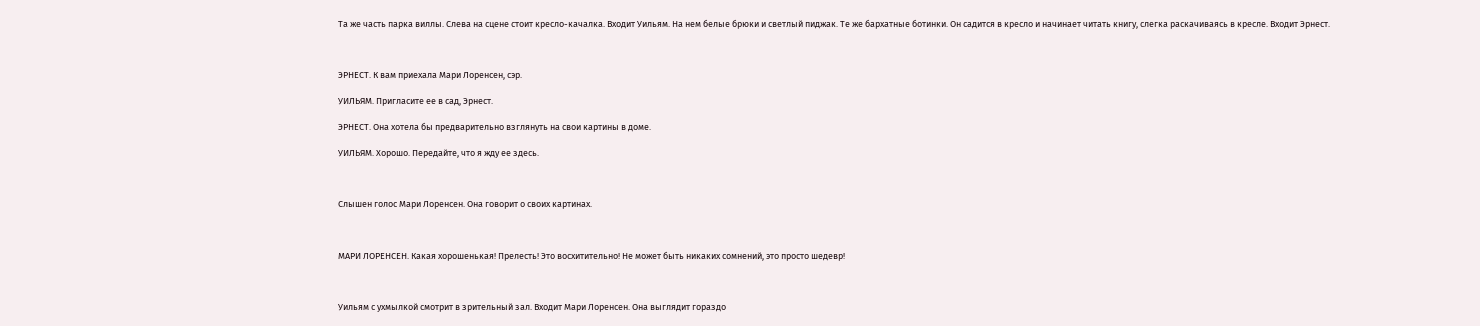Та же часть парка виллы. Слева на сцене стоит кресло-качалка. Входит Уильям. На нем белые брюки и светлый пиджак. Те же бархатные ботинки. Он садится в кресло и начинает читать книгу, слегка раскачиваясь в кресле. Входит Эрнест.



ЭРНЕСТ. К вам приехала Мари Лоренсен, сэр.

УИЛЬЯМ. Пригласите ее в сад, Эрнест.

ЭРНЕСТ. Она хотела бы предварительно взглянуть на свои картины в доме.

УИЛЬЯМ. Хорошо. Передайте, что я жду ее здесь.



Слышен голос Мари Лоренсен. Она говорит о своих картинах.



МАРИ ЛОРЕНСЕН. Какая хорошенькая! Прелесть! Это восхитительно! Не может быть никаких сомнений, это просто шедевр!



Уильям с ухмылкой смотрит в зрительный зал. Входит Мари Лоренсен. Она выглядит гораздо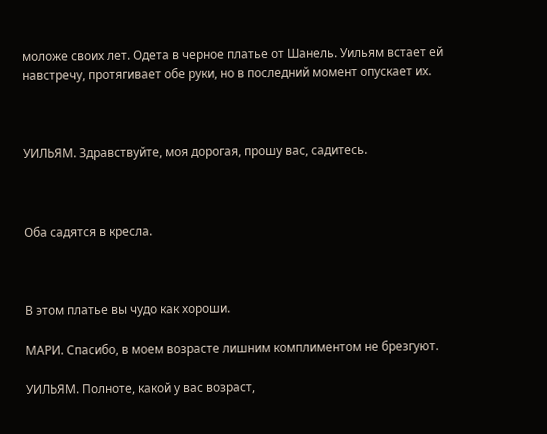моложе своих лет. Одета в черное платье от Шанель. Уильям встает ей навстречу, протягивает обе руки, но в последний момент опускает их.



УИЛЬЯМ. Здравствуйте, моя дорогая, прошу вас, садитесь.



Оба садятся в кресла.



В этом платье вы чудо как хороши.

МАРИ. Спасибо, в моем возрасте лишним комплиментом не брезгуют.

УИЛЬЯМ. Полноте, какой у вас возраст,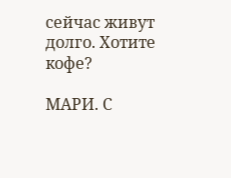сейчас живут долго. Хотите кофе?

МАРИ. С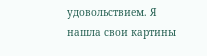удовольствием. Я нашла свои картины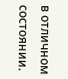в отличном состоянии.